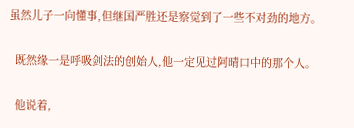虽然儿子一向懂事,但继国严胜还是察觉到了一些不对劲的地方。

  既然缘一是呼吸剑法的创始人,他一定见过阿晴口中的那个人。

  他说着,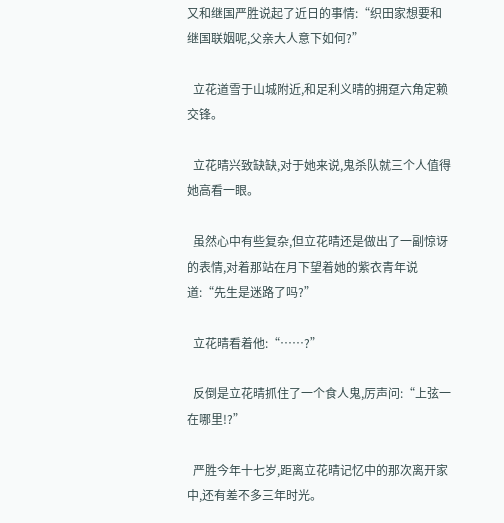又和继国严胜说起了近日的事情:“织田家想要和继国联姻呢,父亲大人意下如何?”

  立花道雪于山城附近,和足利义晴的拥趸六角定赖交锋。

  立花晴兴致缺缺,对于她来说,鬼杀队就三个人值得她高看一眼。

  虽然心中有些复杂,但立花晴还是做出了一副惊讶的表情,对着那站在月下望着她的紫衣青年说道:“先生是迷路了吗?”

  立花晴看着他:“……?”

  反倒是立花晴抓住了一个食人鬼,厉声问:“上弦一在哪里!?”

  严胜今年十七岁,距离立花晴记忆中的那次离开家中,还有差不多三年时光。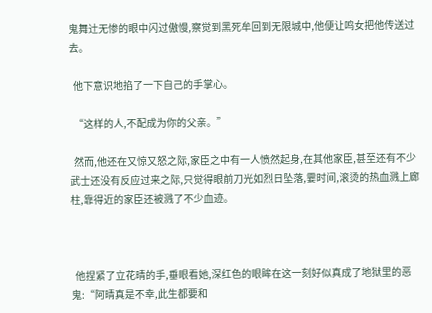鬼舞辻无惨的眼中闪过傲慢,察觉到黑死牟回到无限城中,他便让鸣女把他传送过去。

  他下意识地掐了一下自己的手掌心。

  “这样的人,不配成为你的父亲。”

  然而,他还在又惊又怒之际,家臣之中有一人愤然起身,在其他家臣,甚至还有不少武士还没有反应过来之际,只觉得眼前刀光如烈日坠落,霎时间,滚烫的热血溅上廊柱,靠得近的家臣还被溅了不少血迹。



  他捏紧了立花晴的手,垂眼看她,深红色的眼眸在这一刻好似真成了地狱里的恶鬼:“阿晴真是不幸,此生都要和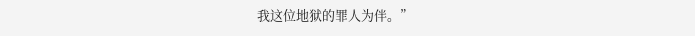我这位地狱的罪人为伴。”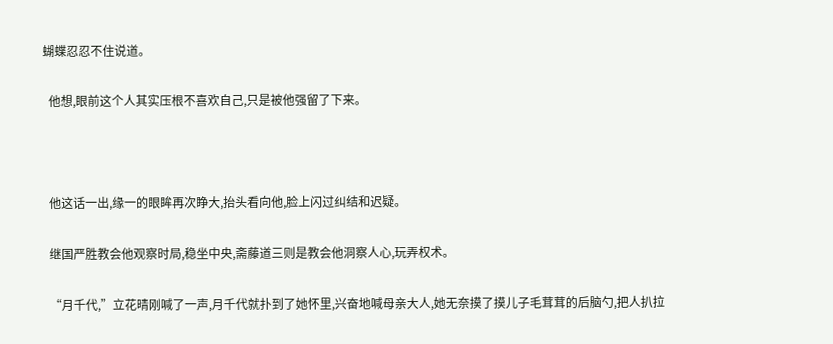蝴蝶忍忍不住说道。

  他想,眼前这个人其实压根不喜欢自己,只是被他强留了下来。



  他这话一出,缘一的眼眸再次睁大,抬头看向他,脸上闪过纠结和迟疑。

  继国严胜教会他观察时局,稳坐中央,斋藤道三则是教会他洞察人心,玩弄权术。

  “月千代,”立花晴刚喊了一声,月千代就扑到了她怀里,兴奋地喊母亲大人,她无奈摸了摸儿子毛茸茸的后脑勺,把人扒拉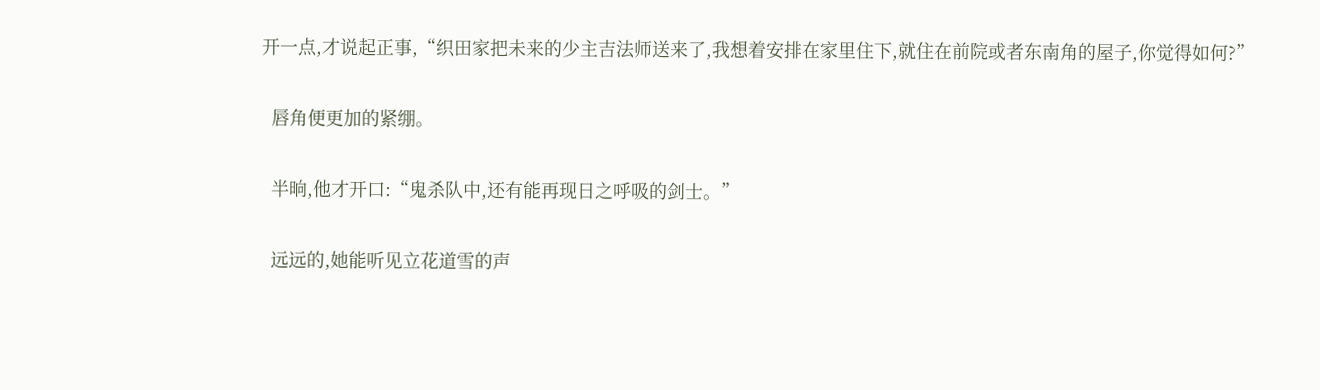开一点,才说起正事,“织田家把未来的少主吉法师送来了,我想着安排在家里住下,就住在前院或者东南角的屋子,你觉得如何?”

  唇角便更加的紧绷。

  半晌,他才开口:“鬼杀队中,还有能再现日之呼吸的剑士。”

  远远的,她能听见立花道雪的声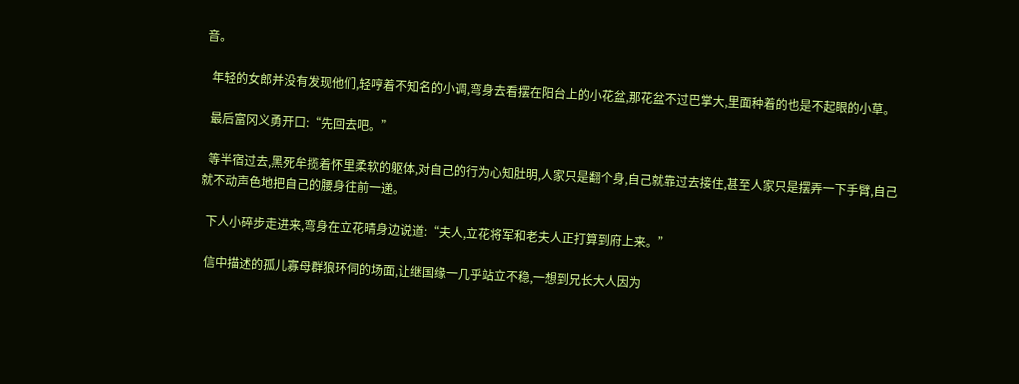音。

  年轻的女郎并没有发现他们,轻哼着不知名的小调,弯身去看摆在阳台上的小花盆,那花盆不过巴掌大,里面种着的也是不起眼的小草。

  最后富冈义勇开口:“先回去吧。”

  等半宿过去,黑死牟揽着怀里柔软的躯体,对自己的行为心知肚明,人家只是翻个身,自己就靠过去接住,甚至人家只是摆弄一下手臂,自己就不动声色地把自己的腰身往前一递。

  下人小碎步走进来,弯身在立花晴身边说道:“夫人,立花将军和老夫人正打算到府上来。”

  信中描述的孤儿寡母群狼环伺的场面,让继国缘一几乎站立不稳,一想到兄长大人因为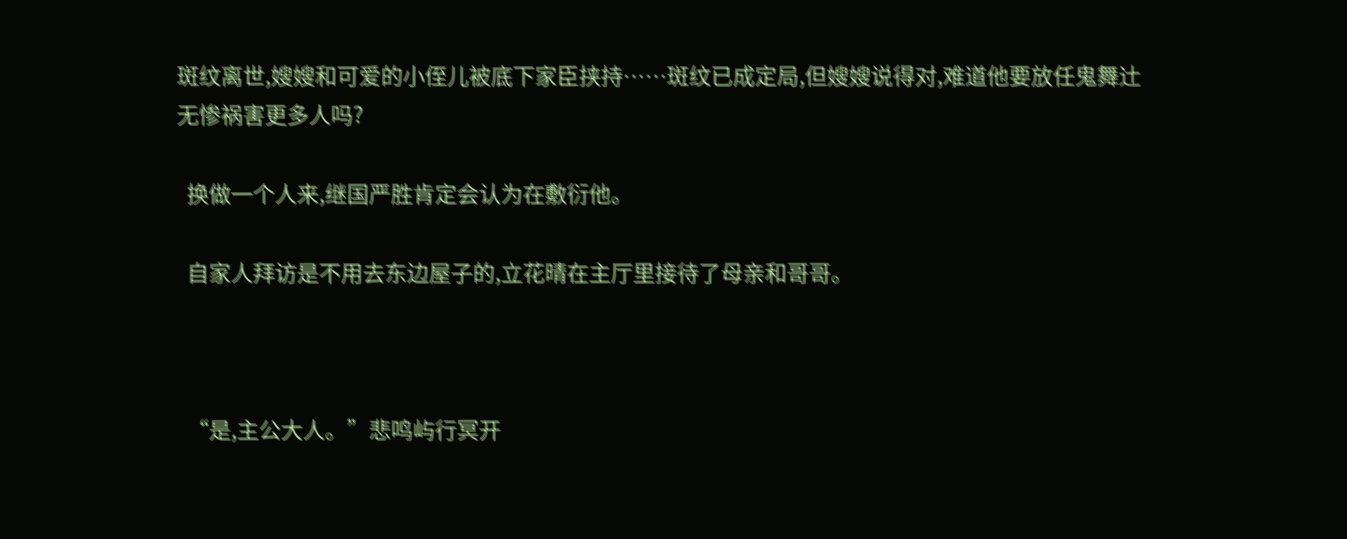斑纹离世,嫂嫂和可爱的小侄儿被底下家臣挟持……斑纹已成定局,但嫂嫂说得对,难道他要放任鬼舞辻无惨祸害更多人吗?

  换做一个人来,继国严胜肯定会认为在敷衍他。

  自家人拜访是不用去东边屋子的,立花晴在主厅里接待了母亲和哥哥。



  “是,主公大人。”悲鸣屿行冥开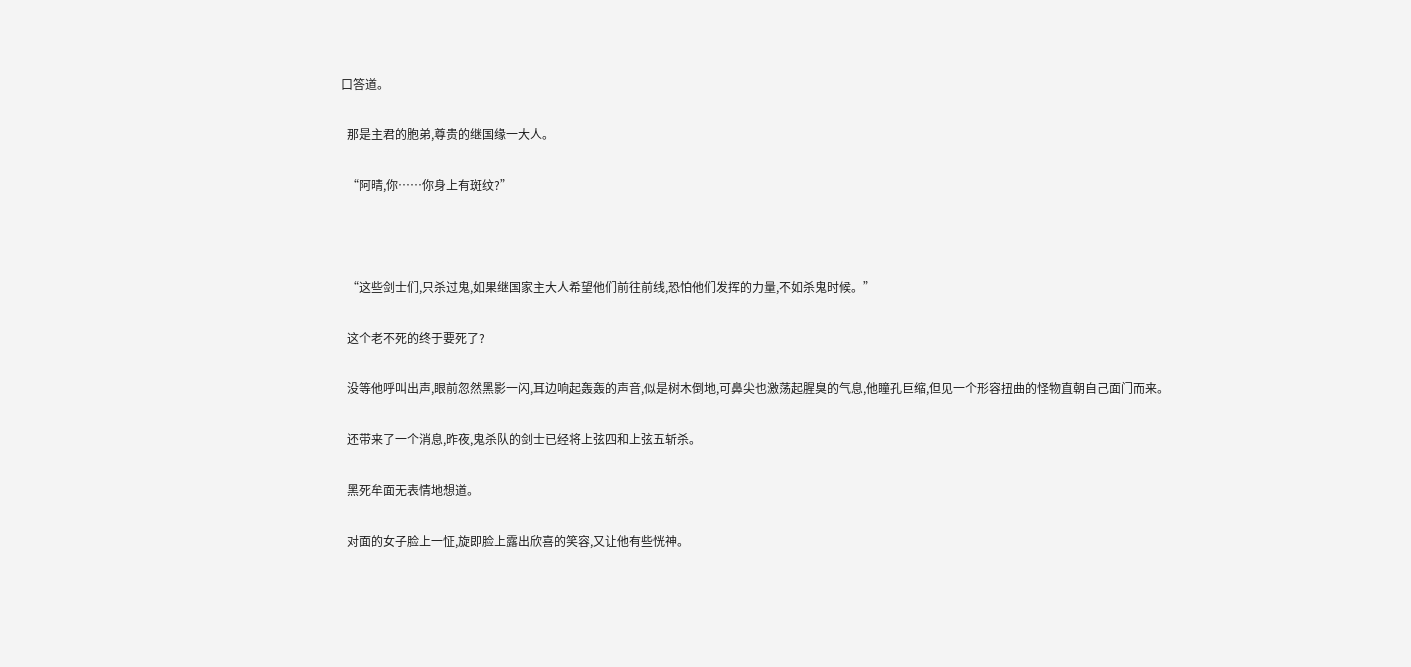口答道。

  那是主君的胞弟,尊贵的继国缘一大人。

  “阿晴,你……你身上有斑纹?”



  “这些剑士们,只杀过鬼,如果继国家主大人希望他们前往前线,恐怕他们发挥的力量,不如杀鬼时候。”

  这个老不死的终于要死了?

  没等他呼叫出声,眼前忽然黑影一闪,耳边响起轰轰的声音,似是树木倒地,可鼻尖也激荡起腥臭的气息,他瞳孔巨缩,但见一个形容扭曲的怪物直朝自己面门而来。

  还带来了一个消息,昨夜,鬼杀队的剑士已经将上弦四和上弦五斩杀。

  黑死牟面无表情地想道。

  对面的女子脸上一怔,旋即脸上露出欣喜的笑容,又让他有些恍神。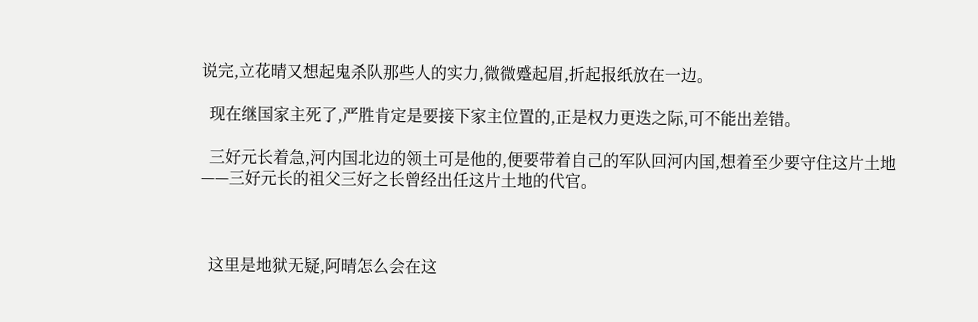说完,立花晴又想起鬼杀队那些人的实力,微微蹙起眉,折起报纸放在一边。

  现在继国家主死了,严胜肯定是要接下家主位置的,正是权力更迭之际,可不能出差错。

  三好元长着急,河内国北边的领土可是他的,便要带着自己的军队回河内国,想着至少要守住这片土地——三好元长的祖父三好之长曾经出任这片土地的代官。



  这里是地狱无疑,阿晴怎么会在这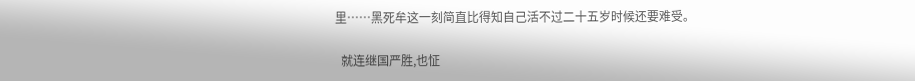里……黑死牟这一刻简直比得知自己活不过二十五岁时候还要难受。

  就连继国严胜,也怔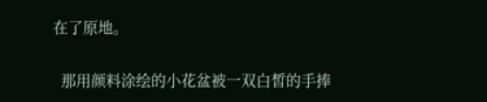在了原地。

  那用颜料涂绘的小花盆被一双白皙的手捧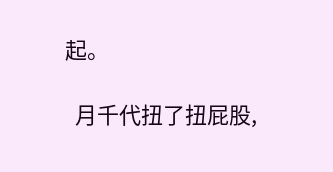起。

  月千代扭了扭屁股,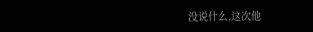没说什么,这次他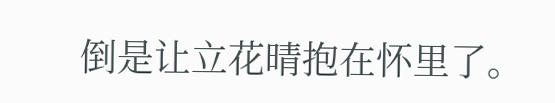倒是让立花晴抱在怀里了。